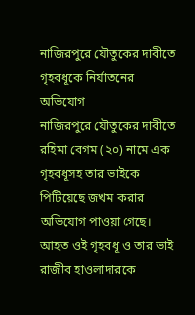নাজিরপুরে যৌতুকের দাবীতে গৃহবধূকে নির্যাতনের অভিযোগ
নাজিরপুরে যৌতুকের দাবীতে রহিমা বেগম (২০) নামে এক গৃহবধূসহ তার ভাইকে পিটিয়েছে জখম করার অভিযোগ পাওয়া গেছে। আহত ওই গৃহবধূ ও তার ভাই রাজীব হাওলাদারকে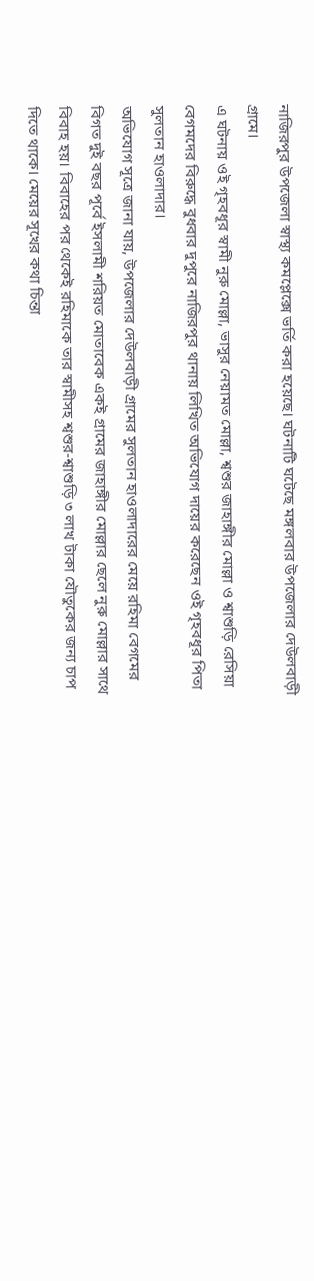নাজিরপুর উপজেলা স্বাস্থ্য কমপ্লেক্সে ভর্তি করা হয়েছে। ঘটনাটি ঘটেছে মঙ্গলবার উপজেলার দেউলবাড়ী গ্রামে।
এ ঘটনায় ওই গৃহবধূর স্বামী নুরু মোল্লা, ভাসুর নেয়ামত মোল্লা, শ্বশুর জাহাঙ্গীর মোল্লা ও শ্বাশুড়ি রেসিয়া বেগমদের বিরুদ্ধে বুধবার দুপুরে নাজিরপুর থানায় লিখিত অভিযোগ দায়ের করেছেন ওই গৃহবধূর পিতা সুলতান হাওলাদার।
অভিযোগ সূত্রে জানা যায়, উপজেলার দেউলবাড়ী গ্রামের সুলতান হাওলাদারের মেয়ে রহিমা বেগমের বিগত দুই বছর পূর্বে ইসলামী শরিয়ত মোতাবেক একই গ্রামের জাহাঙ্গীর মোল্লার ছেলে নুরু মোল্লার সাথে বিবাহ হয়। বিবাহের পর থেকেই রহিমাকে তার স্বামীসহ শ্বশুর-শ্বাশুড়ি ৩ লাখ টাকা যৌতুকের জন্য চাপ দিতে থাকে। মেয়ের সূখের কথা চিন্তা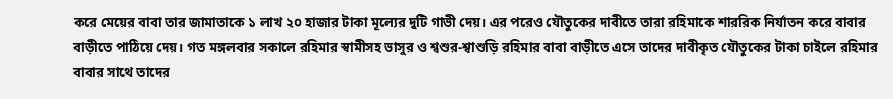করে মেয়ের বাবা তার জামাতাকে ১ লাখ ২০ হাজার টাকা মূল্যের দুটি গাভী দেয়। এর পরেও যৌতুকের দাবীতে তারা রহিমাকে শাররিক নির্যাতন করে বাবার বাড়ীতে পাঠিয়ে দেয়। গত মঙ্গলবার সকালে রহিমার স্বামীসহ ভাসুর ও শ্বশুর-শ্বাশুড়ি রহিমার বাবা বাড়ীতে এসে তাদের দাবীকৃত যৌতুকের টাকা চাইলে রহিমার বাবার সাথে তাদের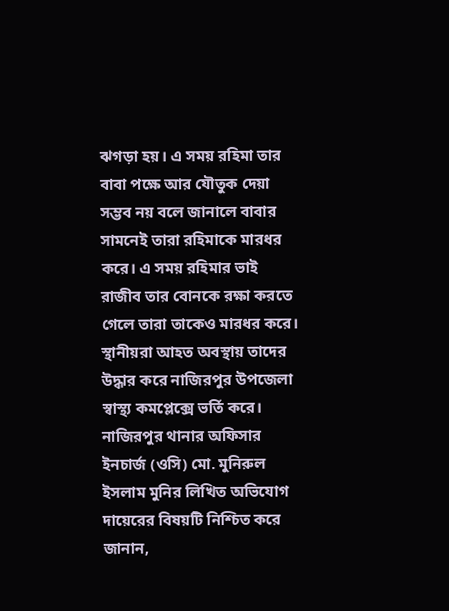ঝগড়া হয়। এ সময় রহিমা তার বাবা পক্ষে আর যৌতুক দেয়া সম্ভব নয় বলে জানালে বাবার সামনেই তারা রহিমাকে মারধর করে। এ সময় রহিমার ভাই রাজীব তার বোনকে রক্ষা করতে গেলে তারা তাকেও মারধর করে। স্থানীয়রা আহত অবস্থায় তাদের উদ্ধার করে নাজিরপুর উপজেলা স্বাস্থ্য কমপ্লেক্সে ভর্তি করে।
নাজিরপুর থানার অফিসার ইনচার্জ (ওসি) মো. মুনিরুল ইসলাম মুনির লিখিত অভিযোগ দায়েরের বিষয়টি নিশ্চিত করে জানান,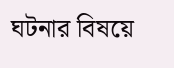ঘটনার বিষয়ে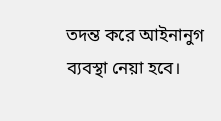তদন্ত করে আইনানুগ ব্যবস্থা নেয়া হবে।